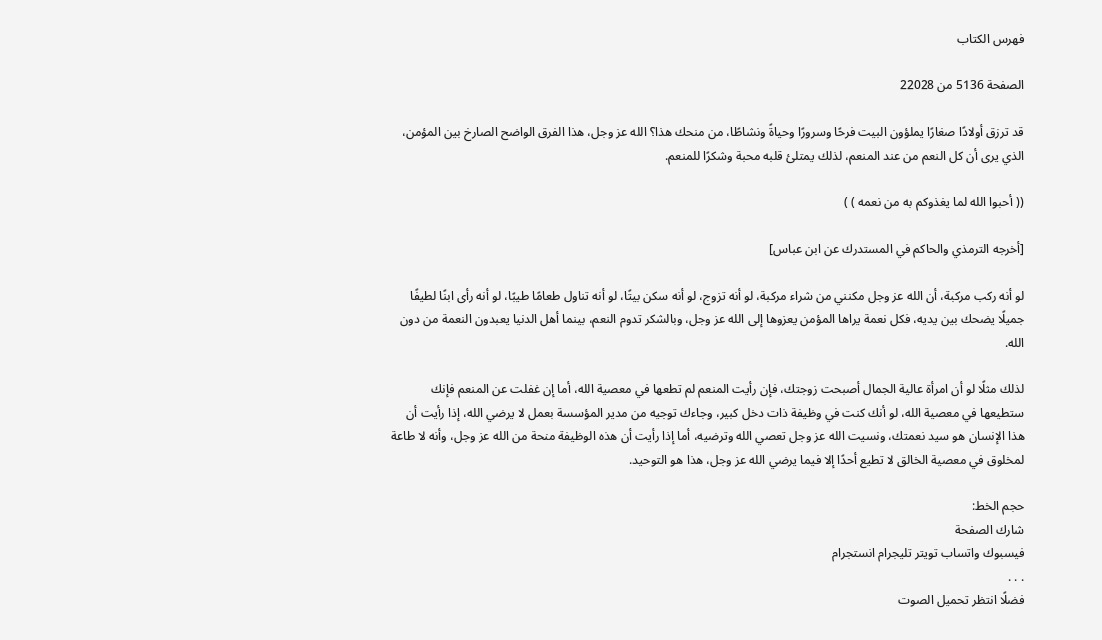فهرس الكتاب

الصفحة 5136 من 22028

قد ترزق أولادًا صغارًا يملؤون البيت فرحًا وسرورًا وحياةً ونشاطًا، من منحك هذا؟ الله عز وجل، هذا الفرق الواضح الصارخ بين المؤمن، الذي يرى أن كل النعم من عند المنعم، لذلك يمتلئ قلبه محبة وشكرًا للمنعم.

(( أحبوا الله لما يغذوكم به من نعمه ) )

[أخرجه الترمذي والحاكم في المستدرك عن ابن عباس]

لو أنه ركب مركبة، أن الله عز وجل مكنني من شراء مركبة، لو أنه تزوج، لو أنه سكن بيتًا، لو أنه تناول طعامًا طيبًا، لو أنه رأى ابنًا لطيفًا جميلًا يضحك بين يديه، فكل نعمة يراها المؤمن يعزوها إلى الله عز وجل، وبالشكر تدوم النعم، بينما أهل الدنيا يعبدون النعمة من دون الله.

لذلك مثلًا لو أن امرأة عالية الجمال أصبحت زوجتك، فإن رأيت المنعم لم تطعها في معصية الله، أما إن غفلت عن المنعم فإنك ستطيعها في معصية الله، لو أنك كنت في وظيفة ذات دخل كبير، وجاءك توجيه من مدير المؤسسة بعمل لا يرضي الله، إذا رأيت أن هذا الإنسان هو سيد نعمتك، ونسيت الله عز وجل تعصي الله وترضيه، أما إذا رأيت أن هذه الوظيفة منحة من الله عز وجل، وأنه لا طاعة لمخلوق في معصية الخالق لا تطيع أحدًا إلا فيما يرضي الله عز وجل، هذا هو التوحيد.

حجم الخط:
شارك الصفحة
فيسبوك واتساب تويتر تليجرام انستجرام
. . .
فضلًا انتظر تحميل الصوت